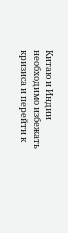Китаю и Индии необходимо избежать кризиса и перейти к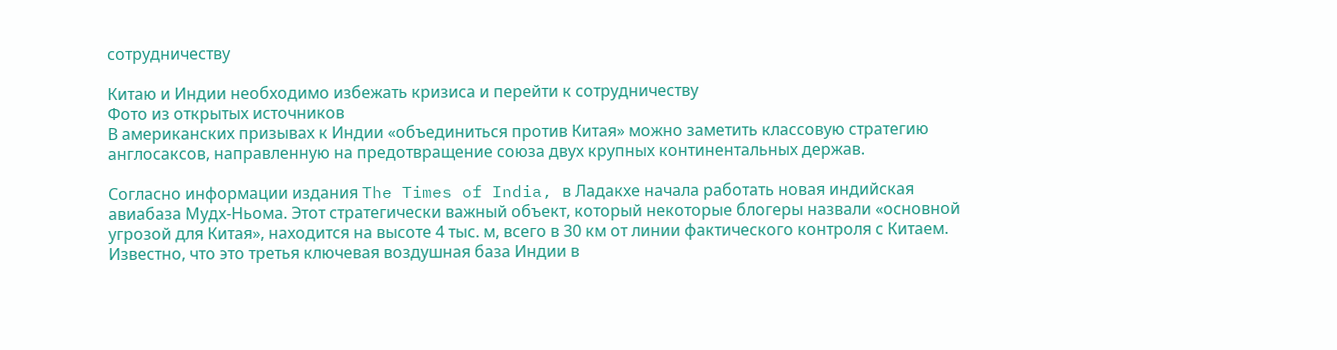сотрудничеству

Китаю и Индии необходимо избежать кризиса и перейти к сотрудничеству
Фото из открытых источников
В американских призывах к Индии «объединиться против Китая» можно заметить классовую стратегию англосаксов, направленную на предотвращение союза двух крупных континентальных держав.

Согласно информации издания The Times of India, в Ладакхе начала работать новая индийская авиабаза Мудх-Ньома. Этот стратегически важный объект, который некоторые блогеры назвали «основной угрозой для Китая», находится на высоте 4 тыс. м, всего в 30 км от линии фактического контроля с Китаем. Известно, что это третья ключевая воздушная база Индии в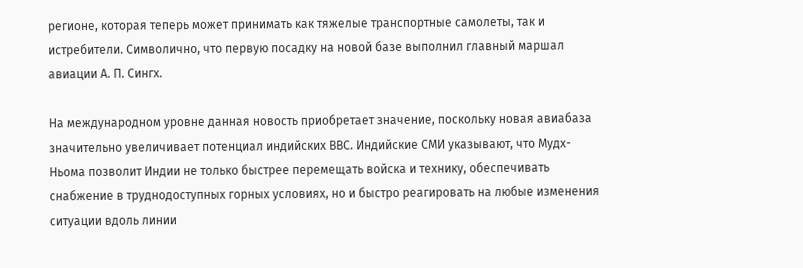регионе, которая теперь может принимать как тяжелые транспортные самолеты, так и истребители. Символично, что первую посадку на новой базе выполнил главный маршал авиации А. П. Сингх.

На международном уровне данная новость приобретает значение, поскольку новая авиабаза значительно увеличивает потенциал индийских ВВС. Индийские СМИ указывают, что Мудх-Ньома позволит Индии не только быстрее перемещать войска и технику, обеспечивать снабжение в труднодоступных горных условиях, но и быстро реагировать на любые изменения ситуации вдоль линии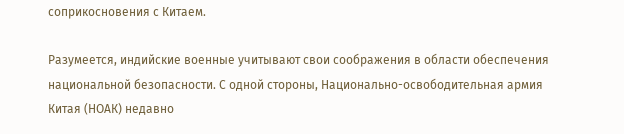соприкосновения с Китаем.

Разумеется, индийские военные учитывают свои соображения в области обеспечения национальной безопасности. С одной стороны, Национально-освободительная армия Китая (НОАК) недавно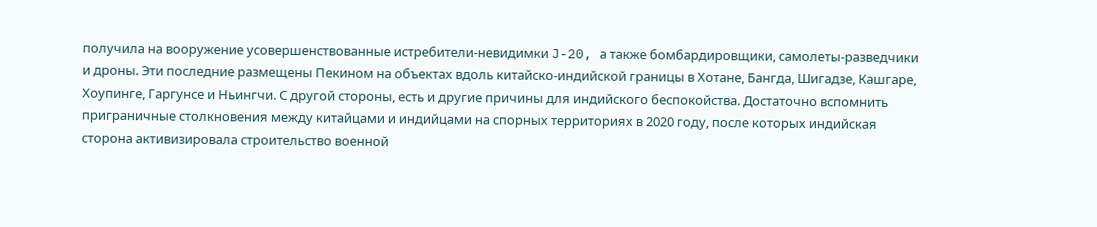получила на вооружение усовершенствованные истребители-невидимки J-20, а также бомбардировщики, самолеты-разведчики и дроны. Эти последние размещены Пекином на объектах вдоль китайско-индийской границы в Хотане, Бангда, Шигадзе, Кашгаре, Хоупинге, Гаргунсе и Ньингчи. С другой стороны, есть и другие причины для индийского беспокойства. Достаточно вспомнить приграничные столкновения между китайцами и индийцами на спорных территориях в 2020 году, после которых индийская сторона активизировала строительство военной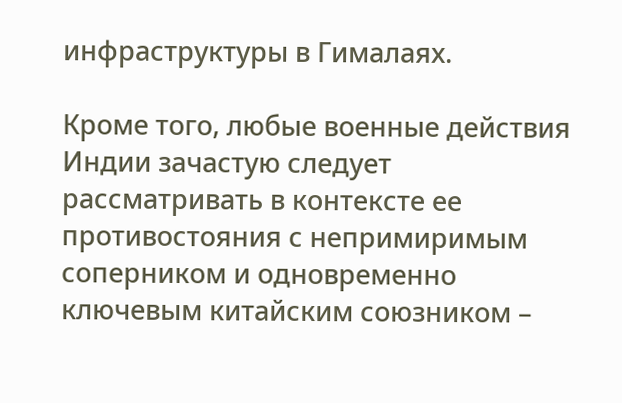инфраструктуры в Гималаях.

Кроме того, любые военные действия Индии зачастую следует рассматривать в контексте ее противостояния с непримиримым соперником и одновременно ключевым китайским союзником –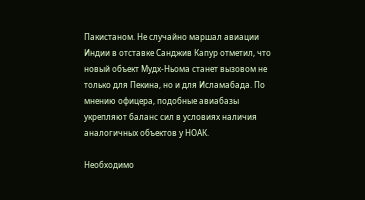Пакистаном. Не случайно маршал авиации Индии в отставке Санджив Капур отметил, что новый объект Мудх-Ньома станет вызовом не только для Пекина, но и для Исламабада. По мнению офицера, подобные авиабазы укрепляют баланс сил в условиях наличия аналогичных объектов у НОАК.

Необходимо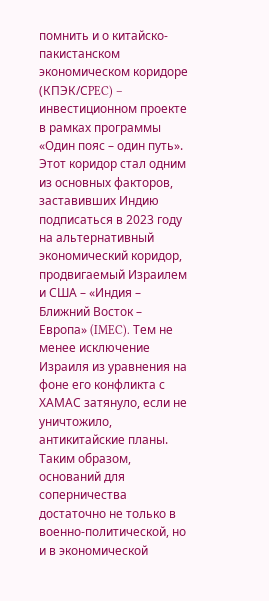помнить и о китайско-пакистанском экономическом коридоре (КПЭК/СPEC) – инвестиционном проекте в рамках программы «Один пояс – один путь». Этот коридор стал одним из основных факторов, заставивших Индию подписаться в 2023 году на альтернативный экономический коридор, продвигаемый Израилем и США – «Индия – Ближний Восток – Европа» (IMEC). Тем не менее исключение Израиля из уравнения на фоне его конфликта с ХАМАС затянуло, если не уничтожило, антикитайские планы. Таким образом, оснований для соперничества достаточно не только в военно-политической, но и в экономической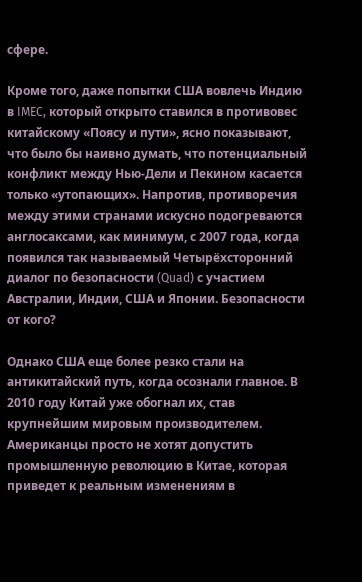сфере.

Кроме того, даже попытки США вовлечь Индию в IMEC, который открыто ставился в противовес китайскому «Поясу и пути», ясно показывают, что было бы наивно думать, что потенциальный конфликт между Нью-Дели и Пекином касается только «утопающих». Напротив, противоречия между этими странами искусно подогреваются англосаксами, как минимум, с 2007 года, когда появился так называемый Четырёхсторонний диалог по безопасности (Quad) с участием Австралии, Индии, США и Японии. Безопасности от кого?

Однако США еще более резко стали на антикитайский путь, когда осознали главное. В 2010 году Китай уже обогнал их, став крупнейшим мировым производителем. Американцы просто не хотят допустить промышленную революцию в Китае, которая приведет к реальным изменениям в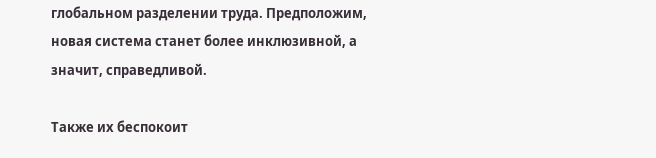глобальном разделении труда. Предположим, новая система станет более инклюзивной, а значит, справедливой.

Также их беспокоит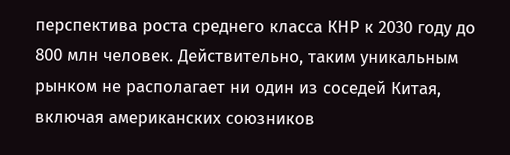перспектива роста среднего класса КНР к 2030 году до 800 млн человек. Действительно, таким уникальным рынком не располагает ни один из соседей Китая, включая американских союзников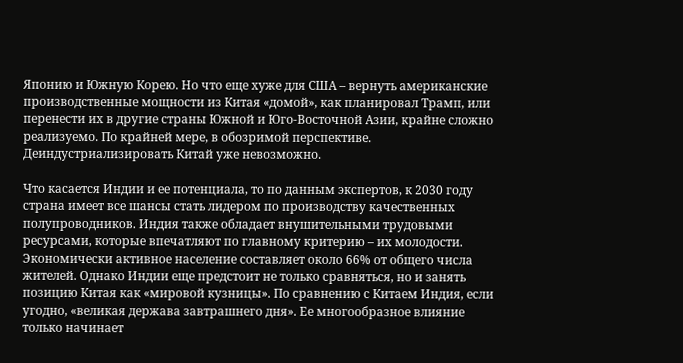Японию и Южную Корею. Но что еще хуже для США – вернуть американские производственные мощности из Китая «домой», как планировал Трамп, или перенести их в другие страны Южной и Юго-Восточной Азии, крайне сложно реализуемо. По крайней мере, в обозримой перспективе. Деиндустриализировать Китай уже невозможно.

Что касается Индии и ее потенциала, то по данным экспертов, к 2030 году страна имеет все шансы стать лидером по производству качественных полупроводников. Индия также обладает внушительными трудовыми ресурсами, которые впечатляют по главному критерию – их молодости. Экономически активное население составляет около 66% от общего числа жителей. Однако Индии еще предстоит не только сравняться, но и занять позицию Китая как «мировой кузницы». По сравнению с Китаем Индия, если угодно, «великая держава завтрашнего дня». Ее многообразное влияние только начинает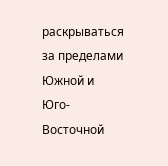раскрываться за пределами Южной и Юго-Восточной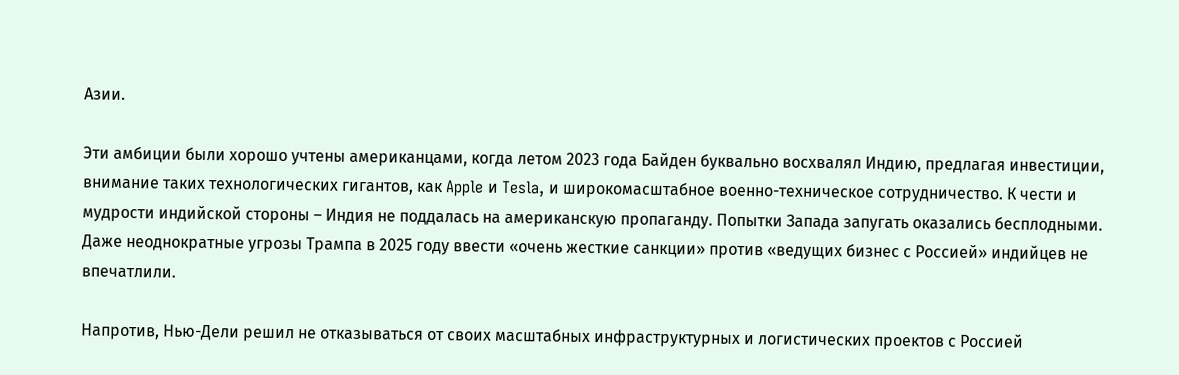Азии.

Эти амбиции были хорошо учтены американцами, когда летом 2023 года Байден буквально восхвалял Индию, предлагая инвестиции, внимание таких технологических гигантов, как Apple и Tesla, и широкомасштабное военно-техническое сотрудничество. К чести и мудрости индийской стороны – Индия не поддалась на американскую пропаганду. Попытки Запада запугать оказались бесплодными. Даже неоднократные угрозы Трампа в 2025 году ввести «очень жесткие санкции» против «ведущих бизнес с Россией» индийцев не впечатлили.

Напротив, Нью-Дели решил не отказываться от своих масштабных инфраструктурных и логистических проектов с Россией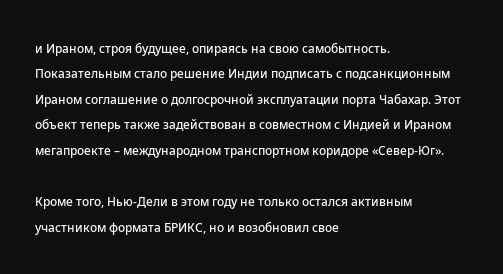и Ираном, строя будущее, опираясь на свою самобытность. Показательным стало решение Индии подписать с подсанкционным Ираном соглашение о долгосрочной эксплуатации порта Чабахар. Этот объект теперь также задействован в совместном с Индией и Ираном мегапроекте – международном транспортном коридоре «Север-Юг».

Кроме того, Нью-Дели в этом году не только остался активным участником формата БРИКС, но и возобновил свое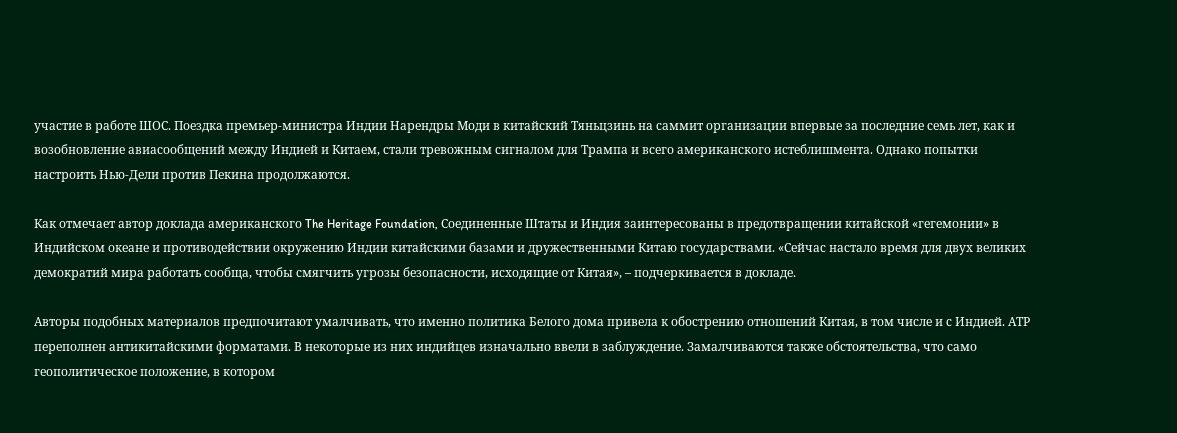участие в работе ШОС. Поездка премьер-министра Индии Нарендры Моди в китайский Тяньцзинь на саммит организации впервые за последние семь лет, как и возобновление авиасообщений между Индией и Китаем, стали тревожным сигналом для Трампа и всего американского истеблишмента. Однако попытки настроить Нью-Дели против Пекина продолжаются.

Как отмечает автор доклада американского The Heritage Foundation, Соединенные Штаты и Индия заинтересованы в предотвращении китайской «гегемонии» в Индийском океане и противодействии окружению Индии китайскими базами и дружественными Китаю государствами. «Сейчас настало время для двух великих демократий мира работать сообща, чтобы смягчить угрозы безопасности, исходящие от Китая», – подчеркивается в докладе.

Авторы подобных материалов предпочитают умалчивать, что именно политика Белого дома привела к обострению отношений Китая, в том числе и с Индией. АТР переполнен антикитайскими форматами. В некоторые из них индийцев изначально ввели в заблуждение. Замалчиваются также обстоятельства, что само геополитическое положение, в котором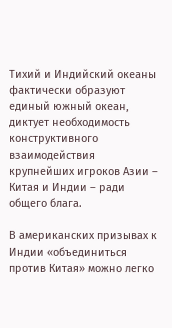Тихий и Индийский океаны фактически образуют единый южный океан, диктует необходимость конструктивного взаимодействия крупнейших игроков Азии – Китая и Индии – ради общего блага.

В американских призывах к Индии «объединиться против Китая» можно легко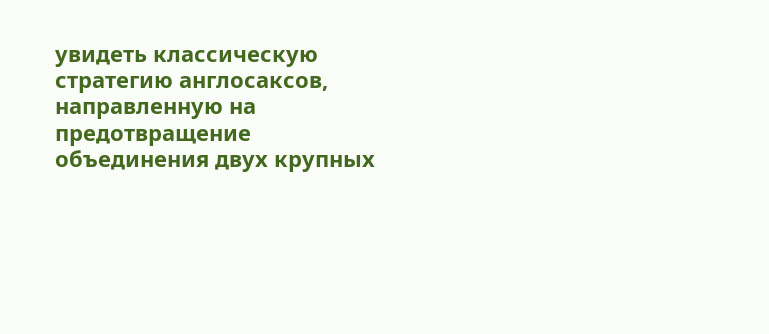увидеть классическую стратегию англосаксов, направленную на предотвращение объединения двух крупных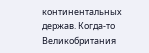континентальных держав. Когда-то Великобритания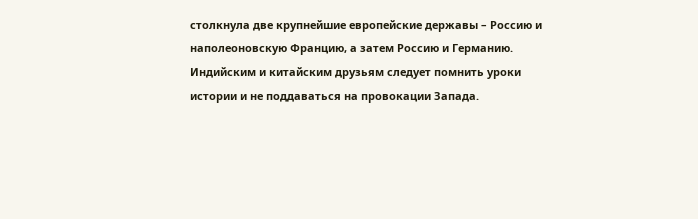столкнула две крупнейшие европейские державы – Россию и наполеоновскую Францию, а затем Россию и Германию. Индийским и китайским друзьям следует помнить уроки истории и не поддаваться на провокации Запада.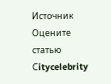Источник
Оцените статью
Сitycelebrity